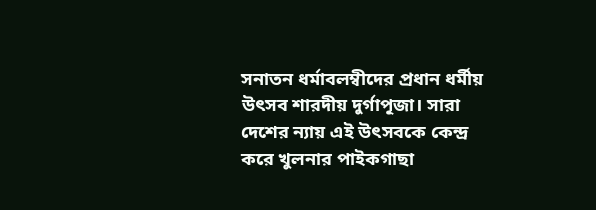সনাতন ধর্মাবলম্বীদের প্রধান ধর্মীয় উৎসব শারদীয় দুর্গাপূজা। সারা দেশের ন্যায় এই উৎসবকে কেন্দ্র করে খুলনার পাইকগাছা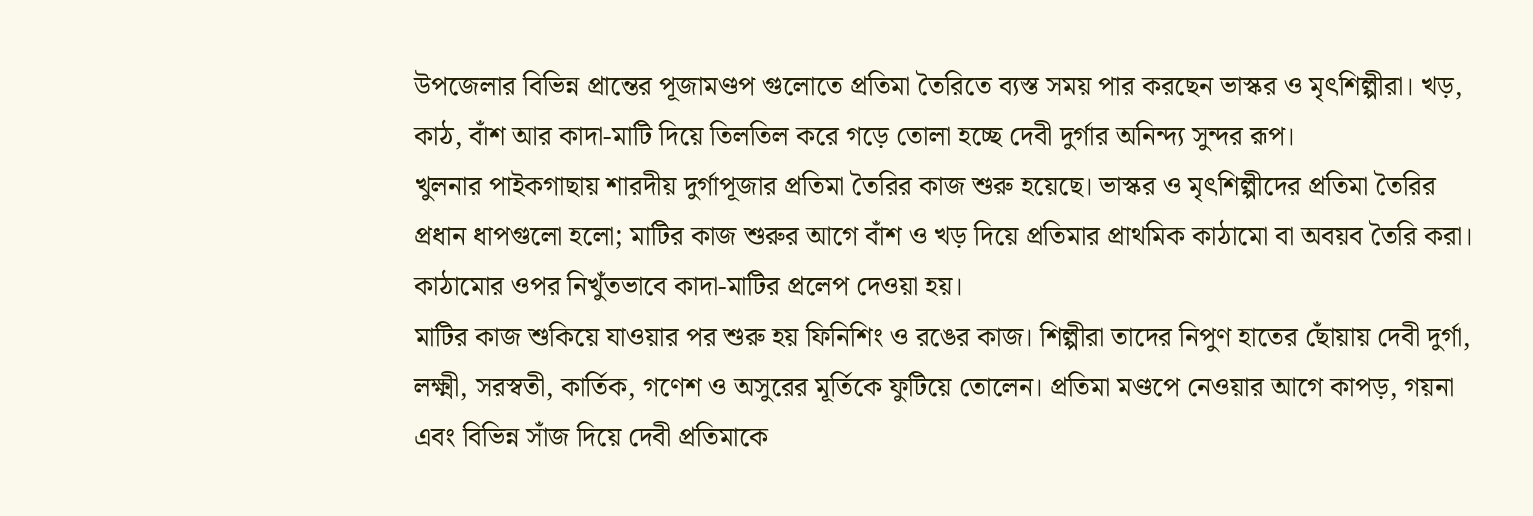উপজেলার বিভিন্ন প্রান্তের পূজামণ্ডপ গুলোতে প্রতিমা তৈরিতে ব্যস্ত সময় পার করছেন ভাস্কর ও মৃৎশিল্পীরা। খড়, কাঠ, বাঁশ আর কাদা-মাটি দিয়ে তিলতিল করে গড়ে তোলা হচ্ছে দেবী দুর্গার অনিন্দ্য সুন্দর রূপ।
খুলনার পাইকগাছায় শারদীয় দুর্গাপূজার প্রতিমা তৈরির কাজ শুরু হয়েছে। ভাস্কর ও মৃৎশিল্পীদের প্রতিমা তৈরির প্রধান ধাপগুলো হলো; মাটির কাজ শুরুর আগে বাঁশ ও খড় দিয়ে প্রতিমার প্রাথমিক কাঠামো বা অবয়ব তৈরি করা। কাঠামোর ওপর নিখুঁতভাবে কাদা-মাটির প্রলেপ দেওয়া হয়।
মাটির কাজ শুকিয়ে যাওয়ার পর শুরু হয় ফিনিশিং ও রঙের কাজ। শিল্পীরা তাদের নিপুণ হাতের ছোঁয়ায় দেবী দুর্গা, লক্ষ্মী, সরস্বতী, কার্তিক, গণেশ ও অসুরের মূর্তিকে ফুটিয়ে তোলেন। প্রতিমা মণ্ডপে নেওয়ার আগে কাপড়, গয়না এবং বিভিন্ন সাঁজ দিয়ে দেবী প্রতিমাকে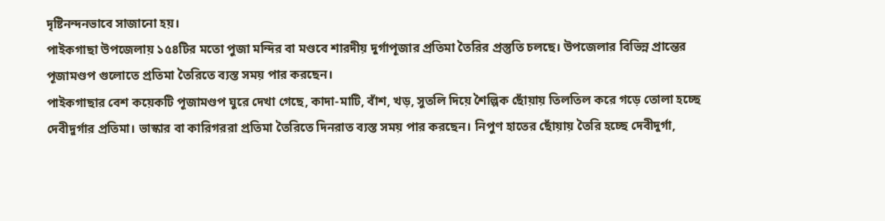দৃষ্টিনন্দনভাবে সাজানো হয়।
পাইকগাছা উপজেলায় ১৫৪টির মতো পুজা মন্দির বা মণ্ডবে শারদীয় দুর্গাপূজার প্রতিমা তৈরির প্রস্তুতি চলছে। উপজেলার বিভিন্ন প্রান্তের পূজামণ্ডপ গুলোতে প্রতিমা তৈরিতে ব্যস্ত সময় পার করছেন।
পাইকগাছার বেশ কয়েকটি পূজামণ্ডপ ঘুরে দেখা গেছে, কাদা-মাটি, বাঁশ, খড়, সুতলি দিয়ে শৈল্পিক ছোঁয়ায় তিলতিল করে গড়ে তোলা হচ্ছে দেবীদুর্গার প্রতিমা। ভাস্কার বা কারিগররা প্রতিমা তৈরিতে দিনরাত ব্যস্ত সময় পার করছেন। নিপুণ হাতের ছোঁয়ায় তৈরি হচ্ছে দেবীদুর্গা,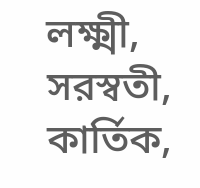লক্ষ্মী, সরস্বতী, কার্তিক,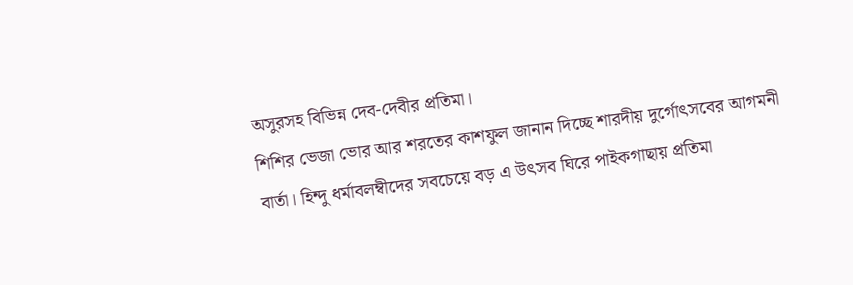অসুরসহ বিভিন্ন দেব-দেবীর প্রতিমা।
শিশির ভেজা ভোর আর শরতের কাশফুল জানান দিচ্ছে শারদীয় দুর্গোৎসবের আগমনী বার্তা। হিন্দু ধর্মাবলম্বীদের সবচেয়ে বড় এ উৎসব ঘিরে পাইকগাছায় প্রতিমা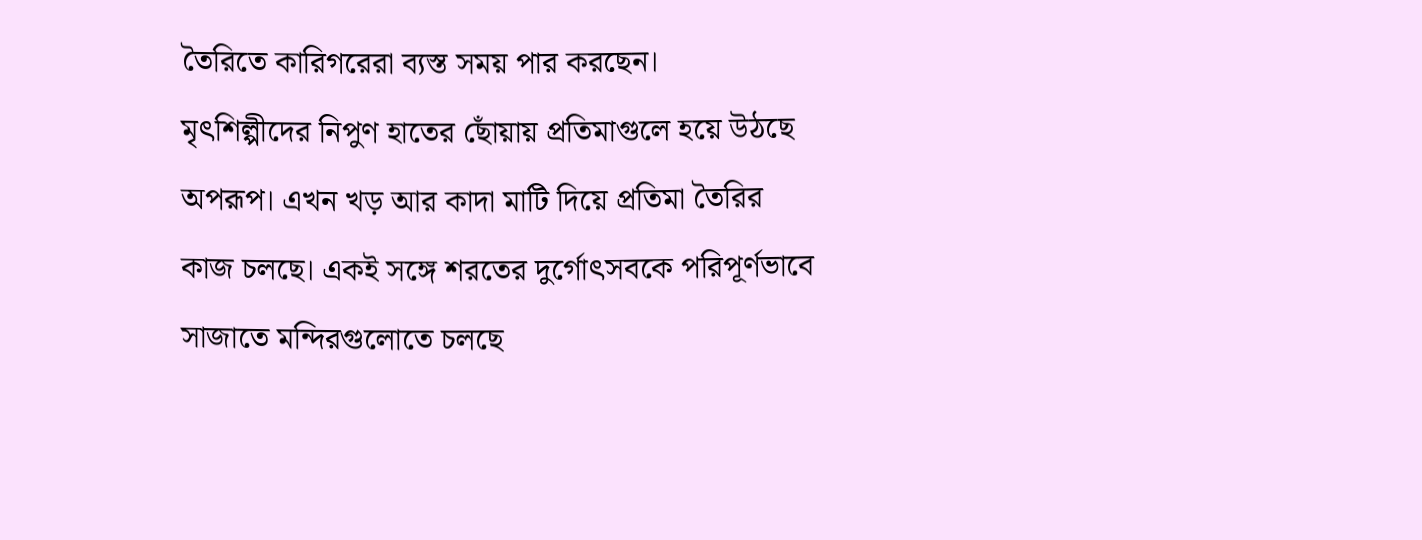তৈরিতে কারিগরেরা ব্যস্ত সময় পার করছেন।
মৃৎশিল্পীদের নিপুণ হাতের ছোঁয়ায় প্রতিমাগুলে হয়ে উঠছে অপরূপ। এখন খড় আর কাদা মাটি দিয়ে প্রতিমা তৈরির কাজ চলছে। একই সঙ্গে শরতের দুর্গোৎসবকে পরিপূর্ণভাবে সাজাতে মন্দিরগুলোতে চলছে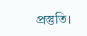প্রস্তুতি।